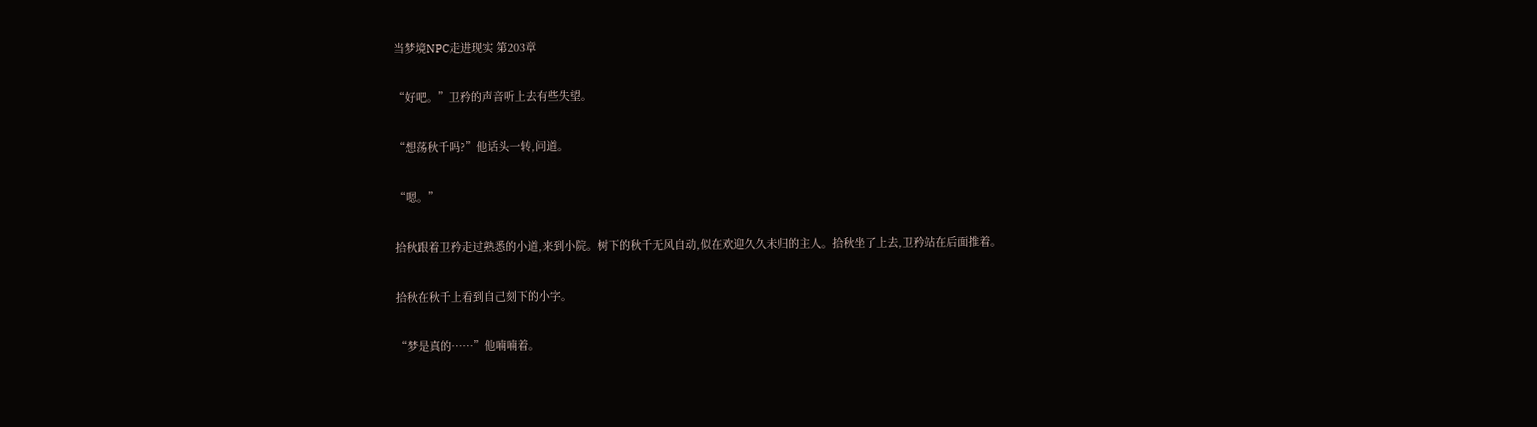当梦境NPC走进现实 第203章

“好吧。”卫矜的声音听上去有些失望。

“想荡秋千吗?”他话头一转,问道。

“嗯。”

拾秋跟着卫矜走过熟悉的小道,来到小院。树下的秋千无风自动,似在欢迎久久未归的主人。拾秋坐了上去,卫矜站在后面推着。

拾秋在秋千上看到自己刻下的小字。

“梦是真的……”他喃喃着。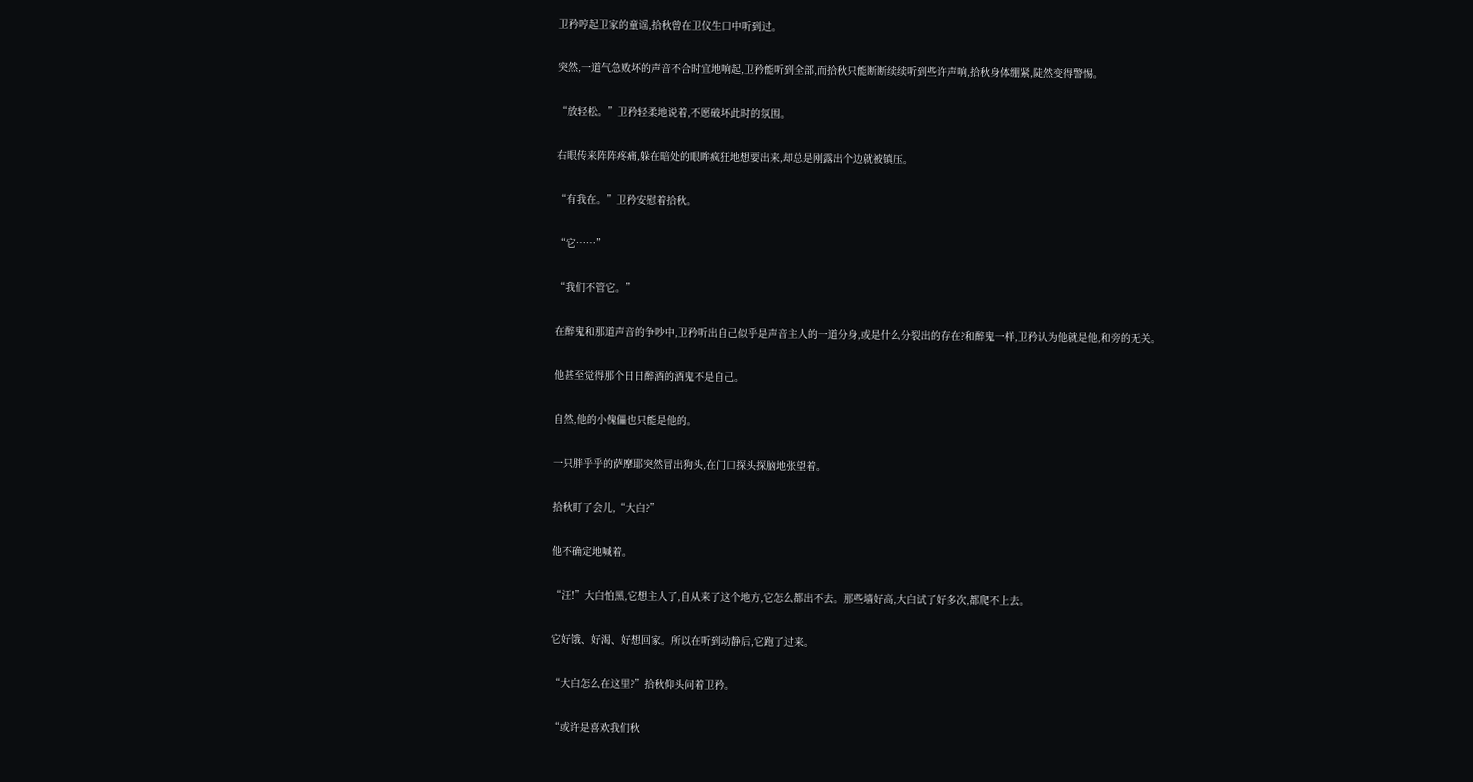卫矜哼起卫家的童谣,拾秋曾在卫仪生口中听到过。

突然,一道气急败坏的声音不合时宜地响起,卫矜能听到全部,而拾秋只能断断续续听到些许声响,拾秋身体绷紧,陡然变得警惕。

“放轻松。”卫矜轻柔地说着,不愿破坏此时的氛围。

右眼传来阵阵疼痛,躲在暗处的眼眸疯狂地想要出来,却总是刚露出个边就被镇压。

“有我在。”卫矜安慰着拾秋。

“它……”

“我们不管它。”

在醉鬼和那道声音的争吵中,卫矜听出自己似乎是声音主人的一道分身,或是什么分裂出的存在?和醉鬼一样,卫矜认为他就是他,和旁的无关。

他甚至觉得那个日日醉酒的酒鬼不是自己。

自然,他的小傀儡也只能是他的。

一只胖乎乎的萨摩耶突然冒出狗头,在门口探头探脑地张望着。

拾秋盯了会儿,“大白?”

他不确定地喊着。

“汪!”大白怕黑,它想主人了,自从来了这个地方,它怎么都出不去。那些墙好高,大白试了好多次,都爬不上去。

它好饿、好渴、好想回家。所以在听到动静后,它跑了过来。

“大白怎么在这里?”拾秋仰头问着卫矜。

“或许是喜欢我们秋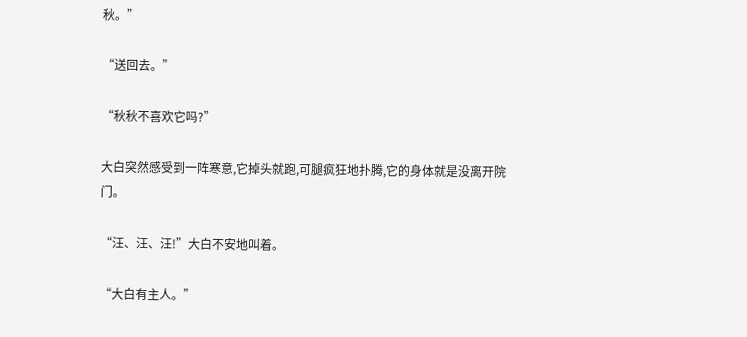秋。”

“送回去。”

“秋秋不喜欢它吗?”

大白突然感受到一阵寒意,它掉头就跑,可腿疯狂地扑腾,它的身体就是没离开院门。

“汪、汪、汪!”大白不安地叫着。

“大白有主人。”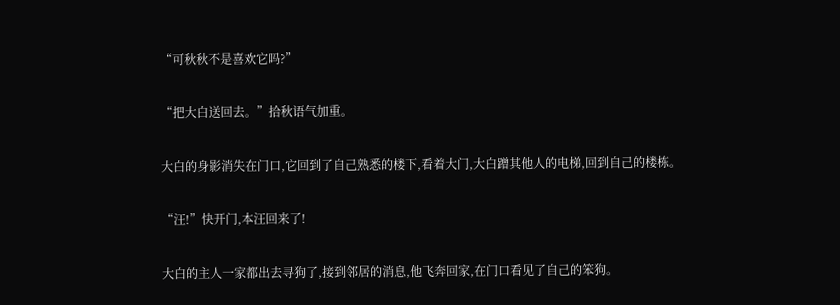“可秋秋不是喜欢它吗?”

“把大白送回去。”拾秋语气加重。

大白的身影消失在门口,它回到了自己熟悉的楼下,看着大门,大白蹭其他人的电梯,回到自己的楼栋。

“汪!”快开门,本汪回来了!

大白的主人一家都出去寻狗了,接到邻居的消息,他飞奔回家,在门口看见了自己的笨狗。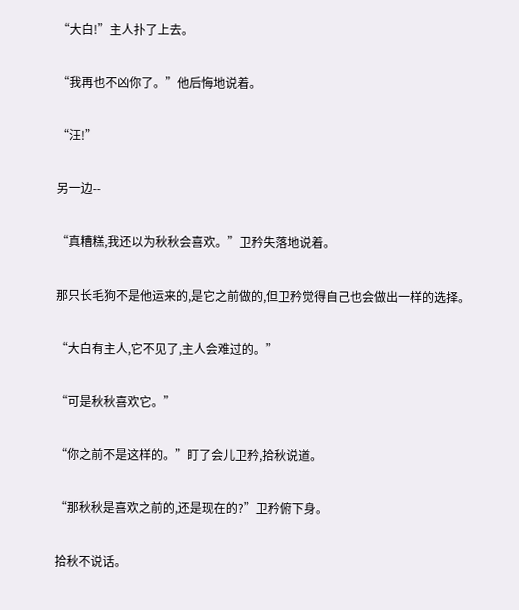“大白!”主人扑了上去。

“我再也不凶你了。”他后悔地说着。

“汪!”

另一边--

“真糟糕,我还以为秋秋会喜欢。”卫矜失落地说着。

那只长毛狗不是他运来的,是它之前做的,但卫矜觉得自己也会做出一样的选择。

“大白有主人,它不见了,主人会难过的。”

“可是秋秋喜欢它。”

“你之前不是这样的。”盯了会儿卫矜,拾秋说道。

“那秋秋是喜欢之前的,还是现在的?”卫矜俯下身。

拾秋不说话。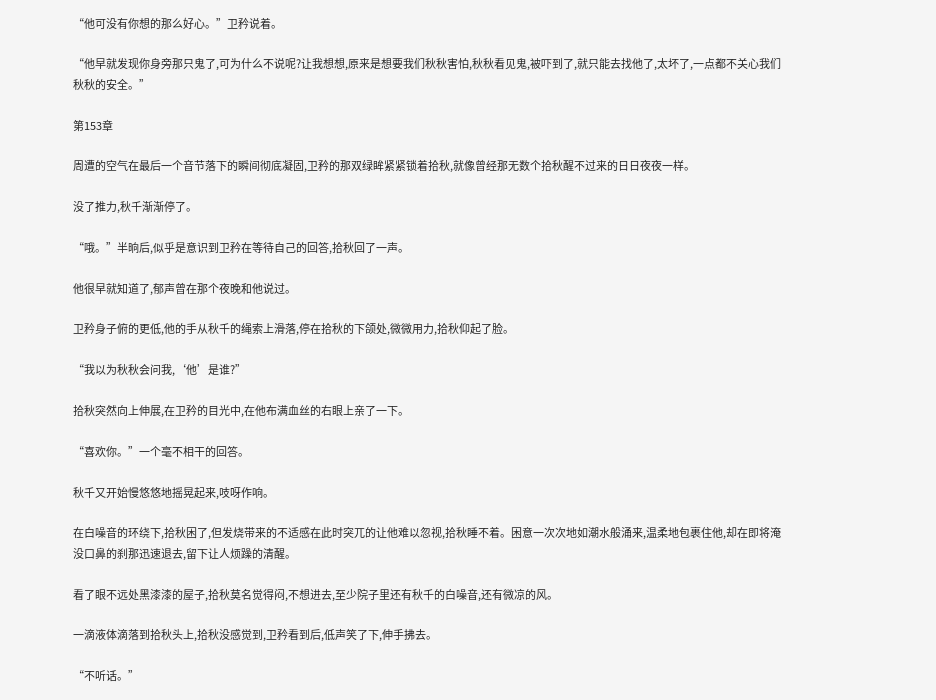“他可没有你想的那么好心。”卫矜说着。

“他早就发现你身旁那只鬼了,可为什么不说呢?让我想想,原来是想要我们秋秋害怕,秋秋看见鬼,被吓到了,就只能去找他了,太坏了,一点都不关心我们秋秋的安全。”

第153章

周遭的空气在最后一个音节落下的瞬间彻底凝固,卫矜的那双绿眸紧紧锁着拾秋,就像曾经那无数个拾秋醒不过来的日日夜夜一样。

没了推力,秋千渐渐停了。

“哦。”半晌后,似乎是意识到卫矜在等待自己的回答,拾秋回了一声。

他很早就知道了,郁声曾在那个夜晚和他说过。

卫矜身子俯的更低,他的手从秋千的绳索上滑落,停在拾秋的下颌处,微微用力,拾秋仰起了脸。

“我以为秋秋会问我,‘他’是谁?”

拾秋突然向上伸展,在卫矜的目光中,在他布满血丝的右眼上亲了一下。

“喜欢你。”一个毫不相干的回答。

秋千又开始慢悠悠地摇晃起来,吱呀作响。

在白噪音的环绕下,拾秋困了,但发烧带来的不适感在此时突兀的让他难以忽视,拾秋睡不着。困意一次次地如潮水般涌来,温柔地包裹住他,却在即将淹没口鼻的刹那迅速退去,留下让人烦躁的清醒。

看了眼不远处黑漆漆的屋子,拾秋莫名觉得闷,不想进去,至少院子里还有秋千的白噪音,还有微凉的风。

一滴液体滴落到拾秋头上,拾秋没感觉到,卫矜看到后,低声笑了下,伸手拂去。

“不听话。”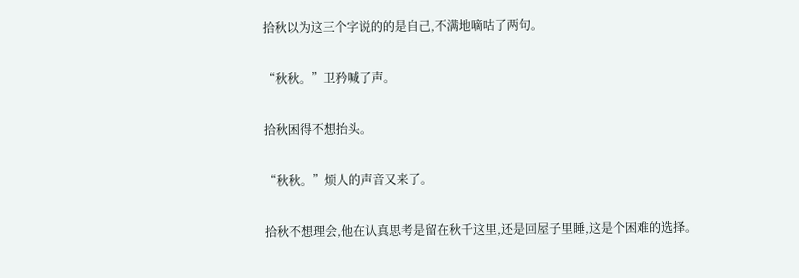拾秋以为这三个字说的的是自己,不满地嘀咕了两句。

“秋秋。”卫矜喊了声。

拾秋困得不想抬头。

“秋秋。”烦人的声音又来了。

拾秋不想理会,他在认真思考是留在秋千这里,还是回屋子里睡,这是个困难的选择。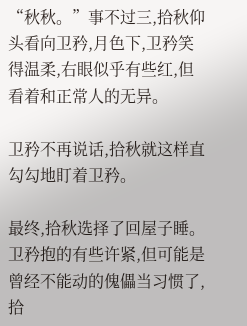“秋秋。”事不过三,拾秋仰头看向卫矜,月色下,卫矜笑得温柔,右眼似乎有些红,但看着和正常人的无异。

卫矜不再说话,拾秋就这样直勾勾地盯着卫矜。

最终,拾秋选择了回屋子睡。卫矜抱的有些许紧,但可能是曾经不能动的傀儡当习惯了,拾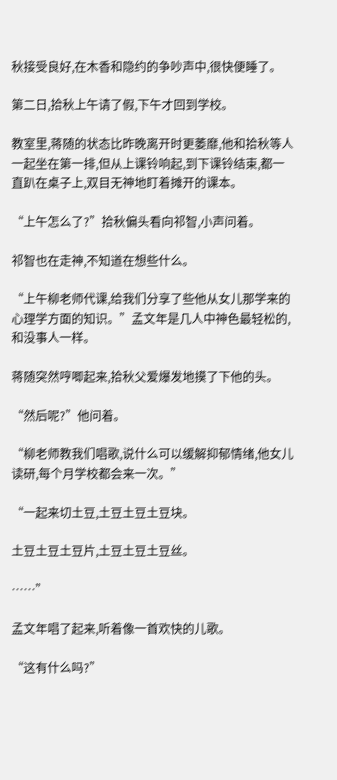秋接受良好,在木香和隐约的争吵声中,很快便睡了。

第二日,拾秋上午请了假,下午才回到学校。

教室里,蒋随的状态比昨晚离开时更萎靡,他和拾秋等人一起坐在第一排,但从上课铃响起,到下课铃结束,都一直趴在桌子上,双目无神地盯着摊开的课本。

“上午怎么了?”拾秋偏头看向祁智,小声问着。

祁智也在走神,不知道在想些什么。

“上午柳老师代课,给我们分享了些他从女儿那学来的心理学方面的知识。”孟文年是几人中神色最轻松的,和没事人一样。

蒋随突然哼唧起来,拾秋父爱爆发地摸了下他的头。

“然后呢?”他问着。

“柳老师教我们唱歌,说什么可以缓解抑郁情绪,他女儿读研,每个月学校都会来一次。”

“一起来切土豆,土豆土豆土豆块。

土豆土豆土豆片,土豆土豆土豆丝。

……”

孟文年唱了起来,听着像一首欢快的儿歌。

“这有什么吗?”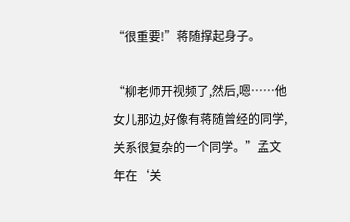“很重要!”蒋随撑起身子。

“柳老师开视频了,然后,嗯……他女儿那边,好像有蒋随曾经的同学,关系很复杂的一个同学。”孟文年在‘关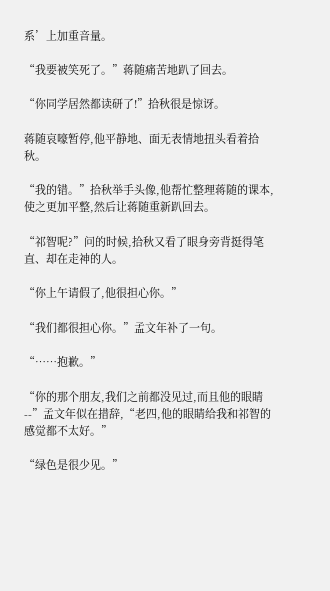系’上加重音量。

“我要被笑死了。”蒋随痛苦地趴了回去。

“你同学居然都读研了!”拾秋很是惊讶。

蒋随哀嚎暂停,他平静地、面无表情地扭头看着拾秋。

“我的错。”拾秋举手头像,他帮忙整理蒋随的课本,使之更加平整,然后让蒋随重新趴回去。

“祁智呢?”问的时候,拾秋又看了眼身旁背挺得笔直、却在走神的人。

“你上午请假了,他很担心你。”

“我们都很担心你。”孟文年补了一句。

“……抱歉。”

“你的那个朋友,我们之前都没见过,而且他的眼睛--”孟文年似在措辞,“老四,他的眼睛给我和祁智的感觉都不太好。”

“绿色是很少见。”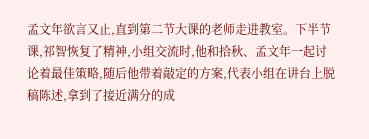孟文年欲言又止,直到第二节大课的老师走进教室。下半节课,祁智恢复了精神,小组交流时,他和拾秋、孟文年一起讨论着最佳策略,随后他带着敲定的方案,代表小组在讲台上脱稿陈述,拿到了接近满分的成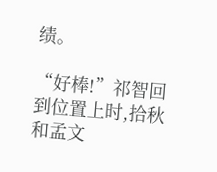绩。

“好棒!”祁智回到位置上时,拾秋和孟文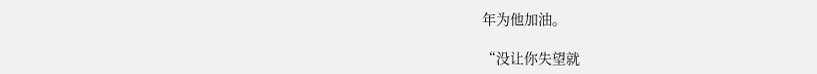年为他加油。

“没让你失望就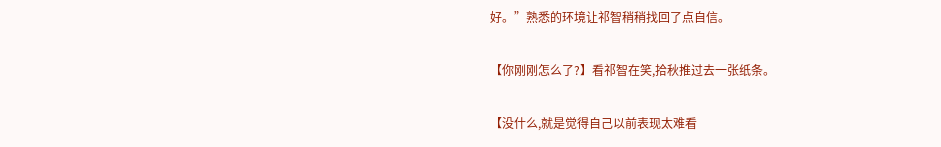好。”熟悉的环境让祁智稍稍找回了点自信。

【你刚刚怎么了?】看祁智在笑,拾秋推过去一张纸条。

【没什么,就是觉得自己以前表现太难看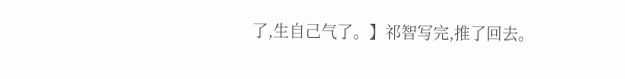了,生自己气了。】祁智写完,推了回去。